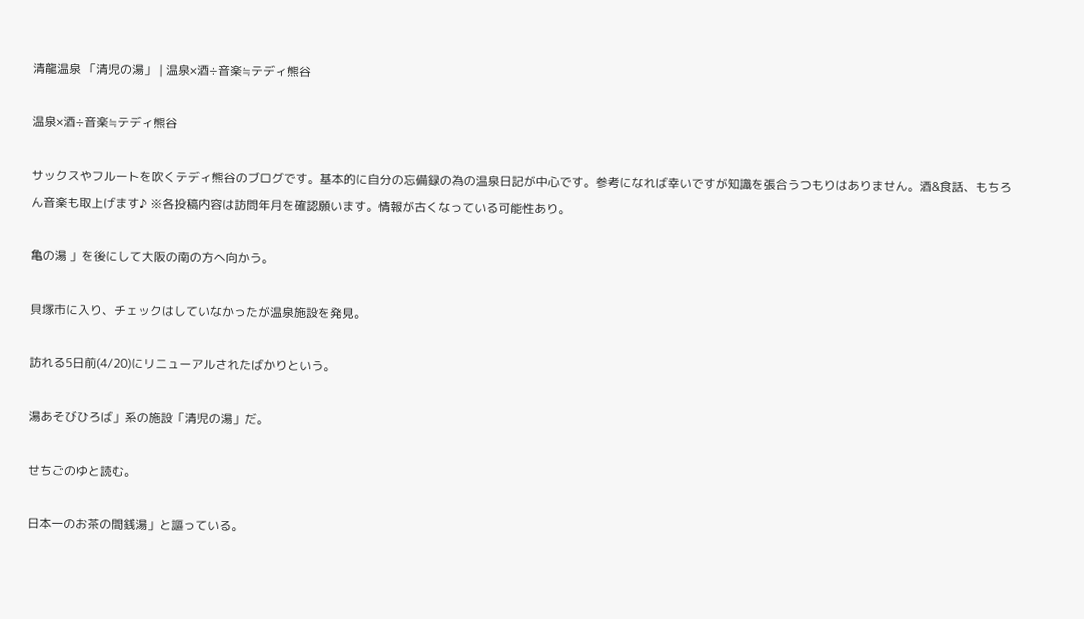清龍温泉 「清児の湯」 | 温泉×酒÷音楽≒テディ熊谷

温泉×酒÷音楽≒テディ熊谷

サックスやフルートを吹くテディ熊谷のブログです。基本的に自分の忘備録の為の温泉日記が中心です。参考になれば幸いですが知識を張合うつもりはありません。酒&食話、もちろん音楽も取上げます♪ ※各投稿内容は訪問年月を確認願います。情報が古くなっている可能性あり。

亀の湯 」を後にして大阪の南の方へ向かう。

貝塚市に入り、チェックはしていなかったが温泉施設を発見。

訪れる5日前(4/20)にリニューアルされたばかりという。

湯あそびひろば」系の施設「清児の湯」だ。

せちごのゆと読む。

日本一のお茶の間銭湯」と謳っている。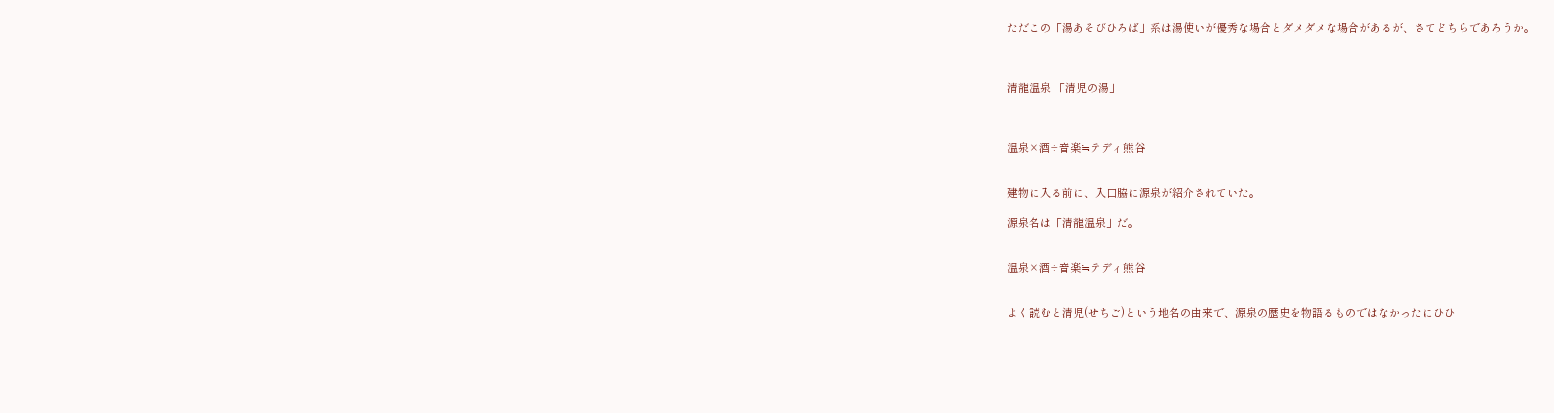ただこの「湯あそびひろば」系は湯使いが優秀な場合とダメダメな場合があるが、さてどちらであろうか。



清龍温泉 「清児の湯」



温泉×酒÷音楽≒テディ熊谷


建物に入る前に、入口脇に源泉が紹介されていた。

源泉名は「清龍温泉」だ。


温泉×酒÷音楽≒テディ熊谷


よく読むと清児(せちご)という地名の由来で、源泉の歴史を物語るものではなかったにひひ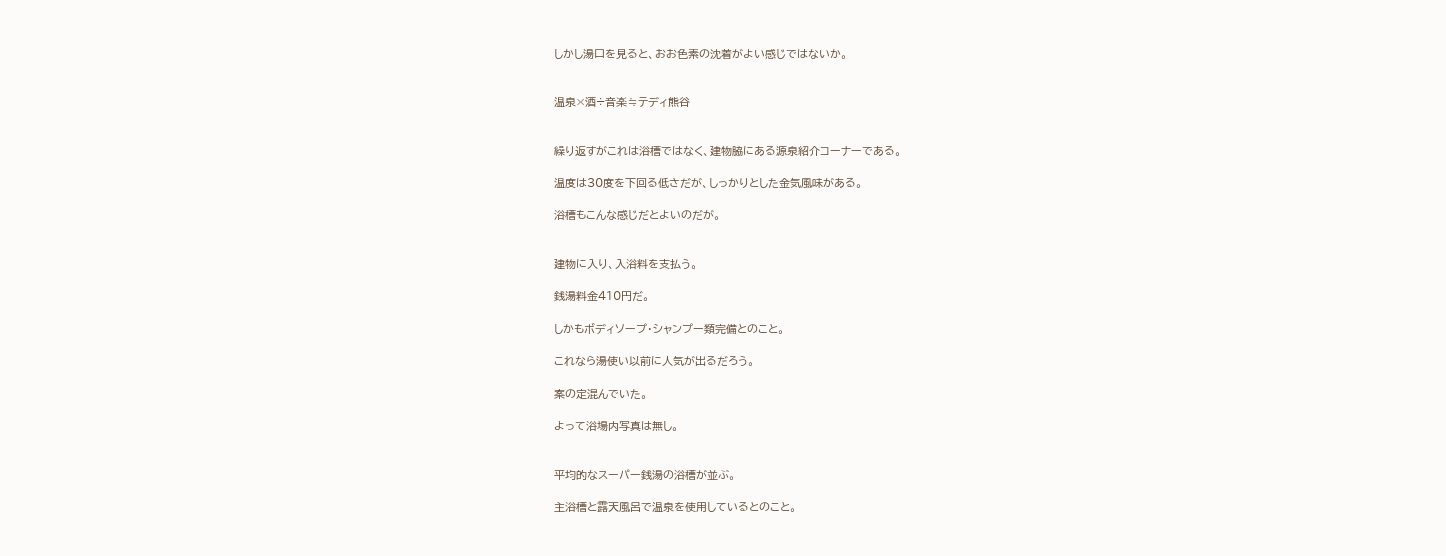しかし湯口を見ると、おお色素の沈着がよい感じではないか。


温泉×酒÷音楽≒テディ熊谷


繰り返すがこれは浴槽ではなく、建物脇にある源泉紹介コーナーである。

温度は30度を下回る低さだが、しっかりとした金気風味がある。

浴槽もこんな感じだとよいのだが。


建物に入り、入浴料を支払う。

銭湯料金410円だ。

しかもボディソープ・シャンプー類完備とのこと。

これなら湯使い以前に人気が出るだろう。

案の定混んでいた。

よって浴場内写真は無し。


平均的なスーパー銭湯の浴槽が並ぶ。

主浴槽と露天風呂で温泉を使用しているとのこと。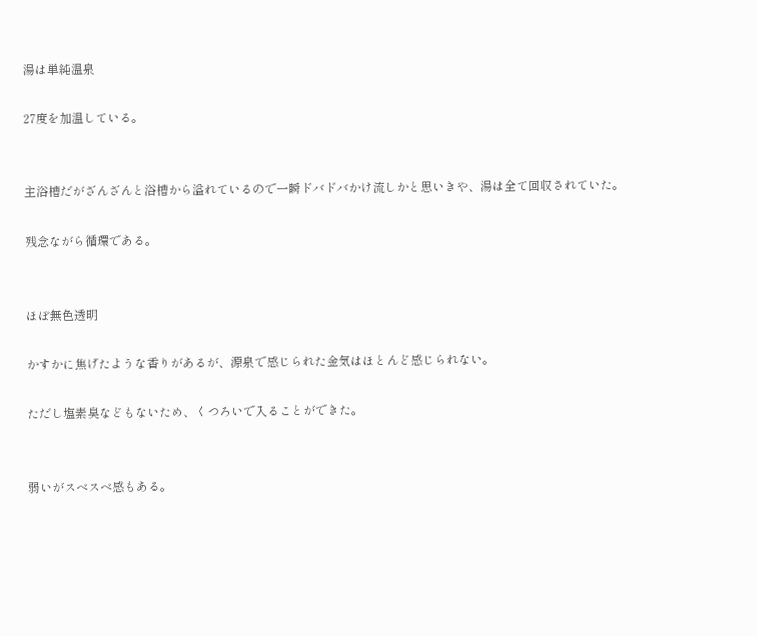湯は単純温泉

27度を加温している。


主浴槽だがざんざんと浴槽から溢れているので一瞬ドバドバかけ流しかと思いきや、湯は全て回収されていた。

残念ながら循環である。


ほぼ無色透明

かすかに焦げたような香りがあるが、源泉で感じられた金気はほとんど感じられない。

ただし塩素臭などもないため、くつろいで入ることができた。


弱いがスベスベ感もある。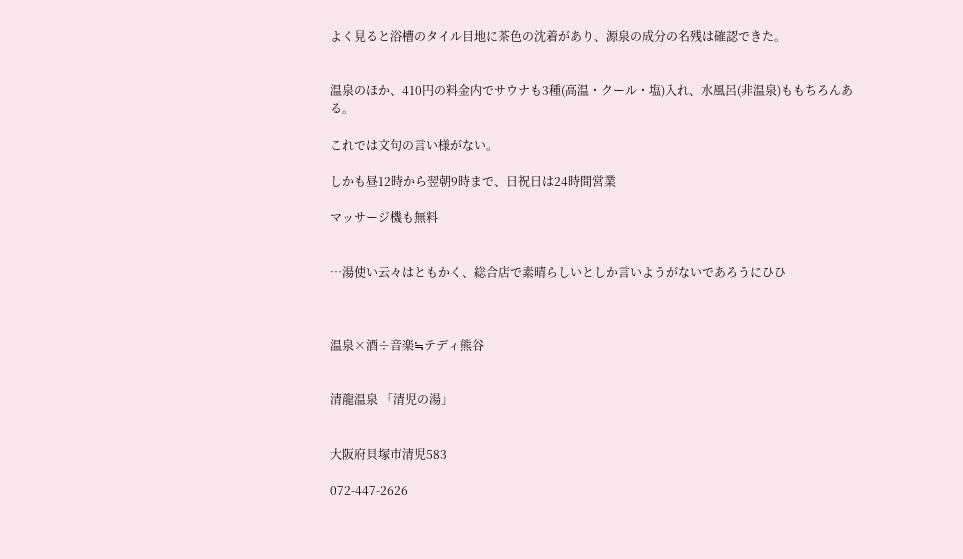よく見ると浴槽のタイル目地に茶色の沈着があり、源泉の成分の名残は確認できた。


温泉のほか、410円の料金内でサウナも3種(高温・クール・塩)入れ、水風呂(非温泉)ももちろんある。

これでは文句の言い様がない。

しかも昼12時から翌朝9時まで、日祝日は24時間営業

マッサージ機も無料


…湯使い云々はともかく、総合店で素晴らしいとしか言いようがないであろうにひひ



温泉×酒÷音楽≒テディ熊谷


清龍温泉 「清児の湯」


大阪府貝塚市清児583

072-447-2626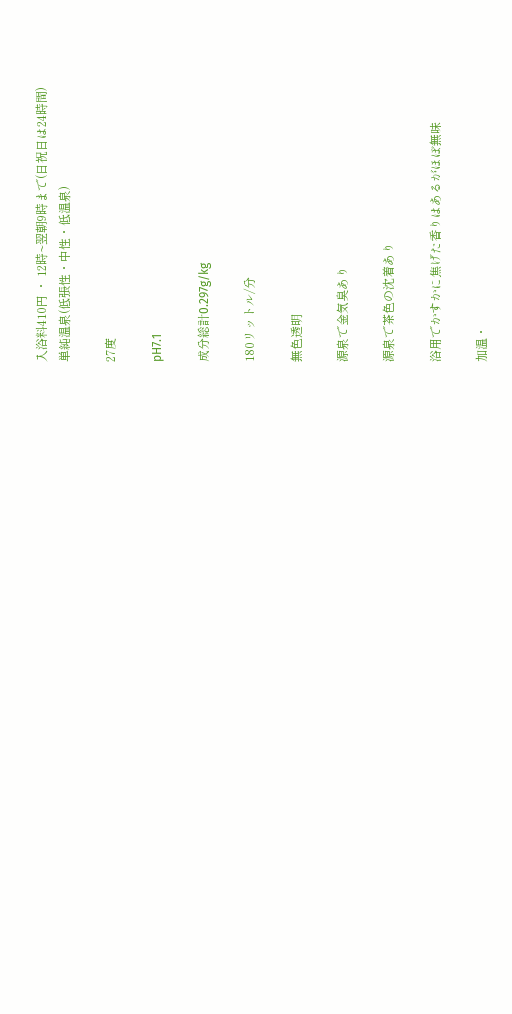入浴料410円 ・ 12時~翌朝9時まで(日祝日は24時間)
単純温泉(低張性・中性・低温泉)

27度

pH7.1

成分総計0.297g/kg

180リットル/分

無色透明

源泉で金気臭あり

源泉で茶色の沈着あり

浴用でかすかに焦げた香りはあるがほぼ無味

加温・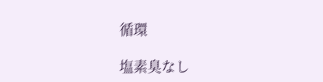循環

塩素臭なし